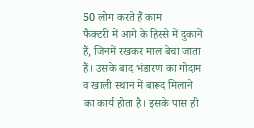50 लोग करते हैं काम
फैक्टरी में आगे के हिस्से में दुकानें हैं, जिनमें रखकर माल बेचा जाता हैं। उसके बाद भंडारण का गोदाम व खाली स्थान में बारूद मिलाने का कार्य होता है। इसके पास ही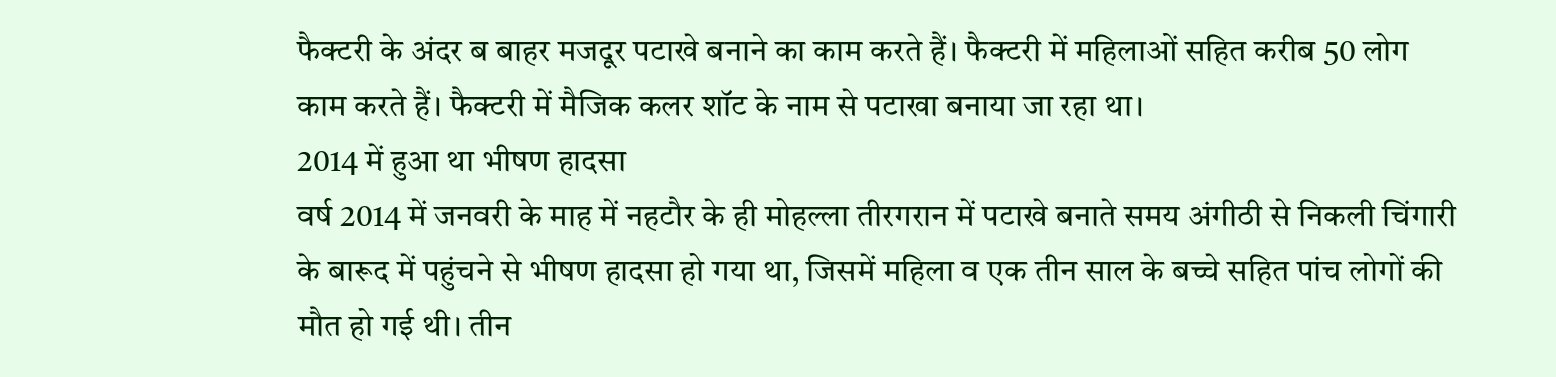फैक्टरी के अंदर ब बाहर मजदूर पटाखे बनाने का काम करते हैं। फैक्टरी में महिलाओं सहित करीब 50 लोग काम करते हैं। फैक्टरी में मैजिक कलर शॉट के नाम से पटाखा बनाया जा रहा था।
2014 में हुआ था भीषण हादसा
वर्ष 2014 में जनवरी के माह में नहटौर के ही मोहल्ला तीरगरान में पटाखे बनाते समय अंगीठी से निकली चिंगारी के बारूद में पहुंचने से भीषण हादसा हो गया था, जिसमें महिला व एक तीन साल के बच्चे सहित पांच लोगों की मौत हो गई थी। तीन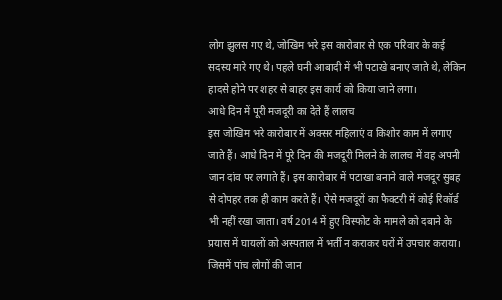लोग झुलस गए थे, जोखिम भरे इस कारोबार से एक परिवार के कई सदस्य मारे गए थे। पहले घनी आबादी में भी पटाखे बनाए जाते थे, लेकिन हादसे होने पर शहर से बाहर इस कार्य को किया जाने लगा।
आधे दिन में पूरी मजदूरी का देते हैं लालच
इस जोखिम भरे कारोबार में अक्सर महिलाएं व किशोर काम में लगाए जाते हैं। आधे दिन में पूरे दिन की मजदूरी मिलने के लालच में वह अपनी जान दांव पर लगाते हैं। इस कारोबार में पटाखा बनाने वाले मजदूर सुबह से दोपहर तक ही काम करते हैं। ऐसे मजदूरों का फैक्टरी में कोई रिकॉर्ड भी नहीं रखा जाता। वर्ष 2014 में हुए विस्फोट के मामले को दबाने के प्रयास में घायलों को अस्पताल में भर्ती न कराकर घरों में उपचार कराया। जिसमें पांच लोगों की जान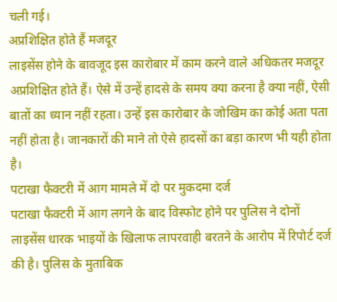चली गई।
अप्रशिक्षित होते हैं मजदूर
लाइसेंस होने के बावजूद इस कारोबार में काम करने वाले अधिकतर मजदूर अप्रशिक्षित होते हैं। ऐसे में उन्हें हादसे के समय क्या करना है क्या नहीं, ऐसी बातों का ध्यान नहीं रहता। उन्हें इस कारोबार के जोखिम का कोई अता पता नहीं होता है। जानकारों की माने तो ऐसे हादसों का बड़ा कारण भी यही होता है।
पटाखा फैक्टरी में आग मामले में दो पर मुकदमा दर्ज
पटाखा फैक्टरी में आग लगने के बाद विस्फोट होने पर पुलिस ने दोनों लाइसेंस धारक भाइयों के खिलाफ लापरवाही बरतने के आरोप में रिपोर्ट दर्ज की है। पुलिस के मुताबिक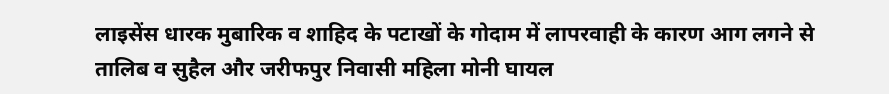लाइसेंस धारक मुबारिक व शाहिद के पटाखों के गोदाम में लापरवाही के कारण आग लगने से तालिब व सुहैल और जरीफपुर निवासी महिला मोनी घायल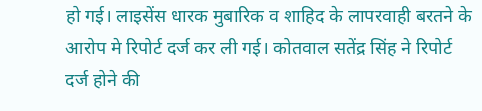हो गई। लाइसेंस धारक मुबारिक व शाहिद के लापरवाही बरतने के आरोप मे रिपोर्ट दर्ज कर ली गई। कोतवाल सतेंद्र सिंह ने रिपोर्ट दर्ज होने की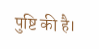पुष्टि की है।